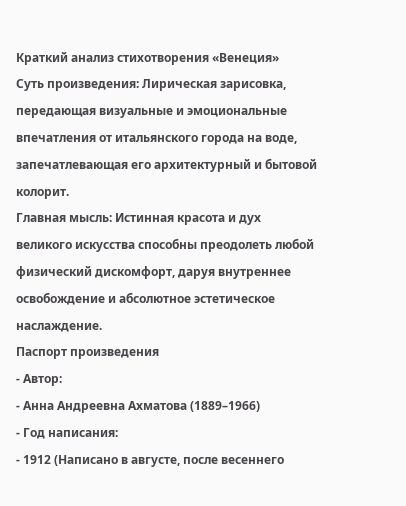Краткий анализ стихотворения «Венеция»
Суть произведения: Лирическая зарисовка, передающая визуальные и эмоциональные впечатления от итальянского города на воде, запечатлевающая его архитектурный и бытовой колорит.
Главная мысль: Истинная красота и дух великого искусства способны преодолеть любой физический дискомфорт, даруя внутреннее освобождение и абсолютное эстетическое наслаждение.
Паспорт произведения
- Автор:
- Анна Андреевна Ахматова (1889–1966)
- Год написания:
- 1912 (Написано в августе, после весеннего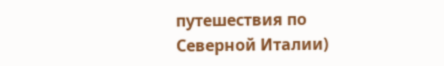путешествия по Северной Италии)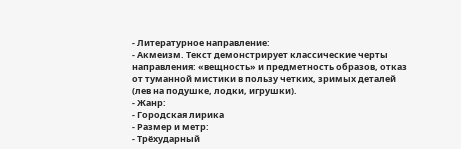- Литературное направление:
- Акмеизм. Текст демонстрирует классические черты направления: «вещность» и предметность образов, отказ от туманной мистики в пользу четких, зримых деталей (лев на подушке, лодки, игрушки).
- Жанр:
- Городская лирика
- Размер и метр:
- Трёхударный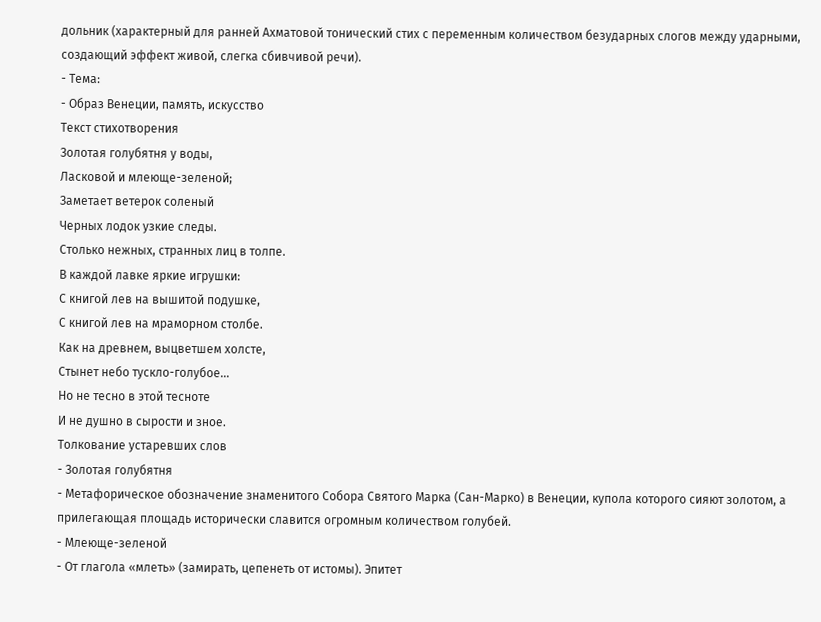дольник (характерный для ранней Ахматовой тонический стих с переменным количеством безударных слогов между ударными, создающий эффект живой, слегка сбивчивой речи).
- Тема:
- Образ Венеции, память, искусство
Текст стихотворения
Золотая голубятня у воды,
Ласковой и млеюще-зеленой;
Заметает ветерок соленый
Черных лодок узкие следы.
Столько нежных, странных лиц в толпе.
В каждой лавке яркие игрушки:
С книгой лев на вышитой подушке,
С книгой лев на мраморном столбе.
Как на древнем, выцветшем холсте,
Стынет небо тускло-голубое…
Но не тесно в этой тесноте
И не душно в сырости и зное.
Толкование устаревших слов
- Золотая голубятня
- Метафорическое обозначение знаменитого Собора Святого Марка (Сан-Марко) в Венеции, купола которого сияют золотом, а прилегающая площадь исторически славится огромным количеством голубей.
- Млеюще-зеленой
- От глагола «млеть» (замирать, цепенеть от истомы). Эпитет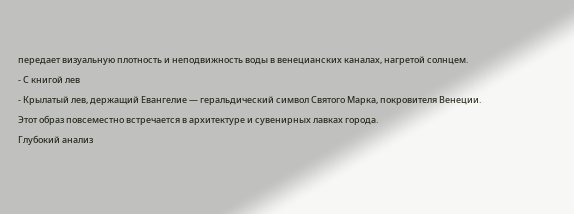передает визуальную плотность и неподвижность воды в венецианских каналах, нагретой солнцем.
- С книгой лев
- Крылатый лев, держащий Евангелие — геральдический символ Святого Марка, покровителя Венеции. Этот образ повсеместно встречается в архитектуре и сувенирных лавках города.
Глубокий анализ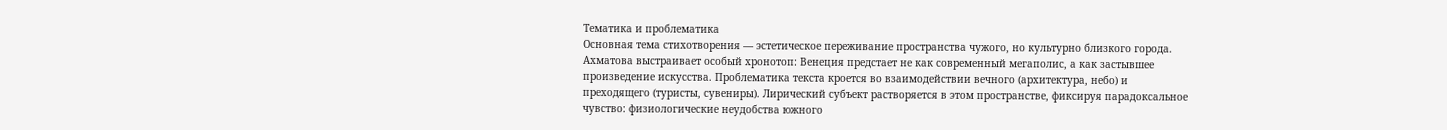Тематика и проблематика
Основная тема стихотворения — эстетическое переживание пространства чужого, но культурно близкого города. Ахматова выстраивает особый хронотоп: Венеция предстает не как современный мегаполис, а как застывшее произведение искусства. Проблематика текста кроется во взаимодействии вечного (архитектура, небо) и преходящего (туристы, сувениры). Лирический субъект растворяется в этом пространстве, фиксируя парадоксальное чувство: физиологические неудобства южного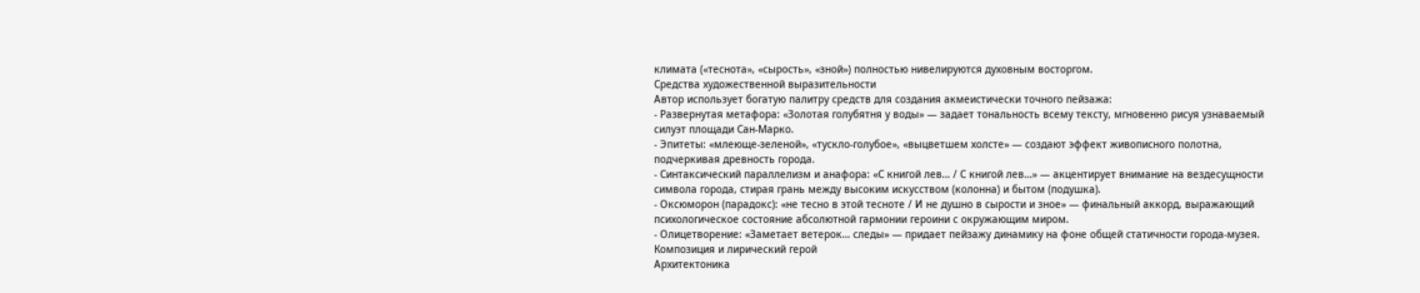климата («теснота», «сырость», «зной») полностью нивелируются духовным восторгом.
Средства художественной выразительности
Автор использует богатую палитру средств для создания акмеистически точного пейзажа:
- Развернутая метафора: «Золотая голубятня у воды» — задает тональность всему тексту, мгновенно рисуя узнаваемый силуэт площади Сан-Марко.
- Эпитеты: «млеюще-зеленой», «тускло-голубое», «выцветшем холсте» — создают эффект живописного полотна, подчеркивая древность города.
- Синтаксический параллелизм и анафора: «С книгой лев… / С книгой лев…» — акцентирует внимание на вездесущности символа города, стирая грань между высоким искусством (колонна) и бытом (подушка).
- Оксюморон (парадокс): «не тесно в этой тесноте / И не душно в сырости и зное» — финальный аккорд, выражающий психологическое состояние абсолютной гармонии героини с окружающим миром.
- Олицетворение: «Заметает ветерок… следы» — придает пейзажу динамику на фоне общей статичности города-музея.
Композиция и лирический герой
Архитектоника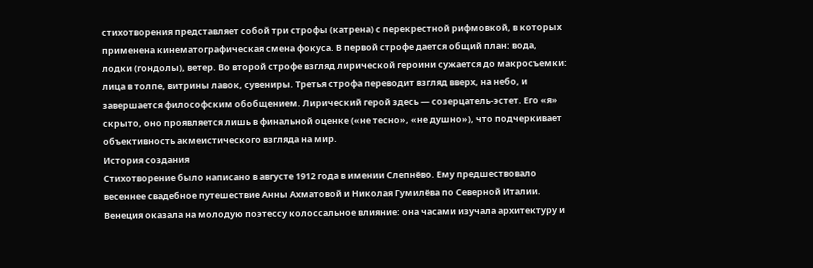стихотворения представляет собой три строфы (катрена) с перекрестной рифмовкой, в которых применена кинематографическая смена фокуса. В первой строфе дается общий план: вода, лодки (гондолы), ветер. Во второй строфе взгляд лирической героини сужается до макросъемки: лица в толпе, витрины лавок, сувениры. Третья строфа переводит взгляд вверх, на небо, и завершается философским обобщением. Лирический герой здесь — созерцатель-эстет. Его «я» скрыто, оно проявляется лишь в финальной оценке («не тесно», «не душно»), что подчеркивает объективность акмеистического взгляда на мир.
История создания
Стихотворение было написано в августе 1912 года в имении Слепнёво. Ему предшествовало весеннее свадебное путешествие Анны Ахматовой и Николая Гумилёва по Северной Италии. Венеция оказала на молодую поэтессу колоссальное влияние: она часами изучала архитектуру и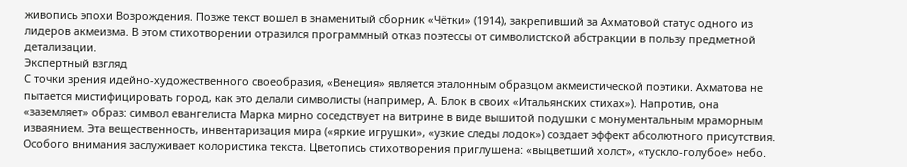живопись эпохи Возрождения. Позже текст вошел в знаменитый сборник «Чётки» (1914), закрепивший за Ахматовой статус одного из лидеров акмеизма. В этом стихотворении отразился программный отказ поэтессы от символистской абстракции в пользу предметной детализации.
Экспертный взгляд
С точки зрения идейно-художественного своеобразия, «Венеция» является эталонным образцом акмеистической поэтики. Ахматова не пытается мистифицировать город, как это делали символисты (например, А. Блок в своих «Итальянских стихах»). Напротив, она «заземляет» образ: символ евангелиста Марка мирно соседствует на витрине в виде вышитой подушки с монументальным мраморным изваянием. Эта вещественность, инвентаризация мира («яркие игрушки», «узкие следы лодок») создает эффект абсолютного присутствия.
Особого внимания заслуживает колористика текста. Цветопись стихотворения приглушена: «выцветший холст», «тускло-голубое» небо.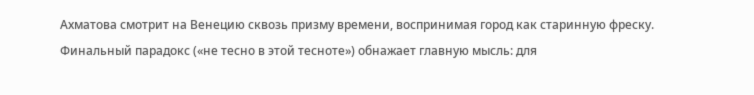Ахматова смотрит на Венецию сквозь призму времени, воспринимая город как старинную фреску. Финальный парадокс («не тесно в этой тесноте») обнажает главную мысль: для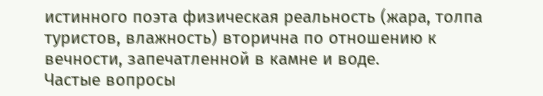истинного поэта физическая реальность (жара, толпа туристов, влажность) вторична по отношению к вечности, запечатленной в камне и воде.
Частые вопросы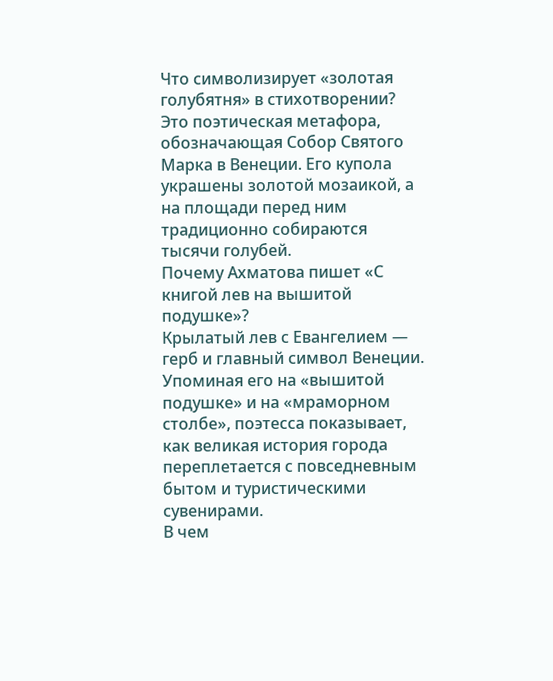Что символизирует «золотая голубятня» в стихотворении?
Это поэтическая метафора, обозначающая Собор Святого Марка в Венеции. Его купола украшены золотой мозаикой, а на площади перед ним традиционно собираются тысячи голубей.
Почему Ахматова пишет «С книгой лев на вышитой подушке»?
Крылатый лев с Евангелием — герб и главный символ Венеции. Упоминая его на «вышитой подушке» и на «мраморном столбе», поэтесса показывает, как великая история города переплетается с повседневным бытом и туристическими сувенирами.
В чем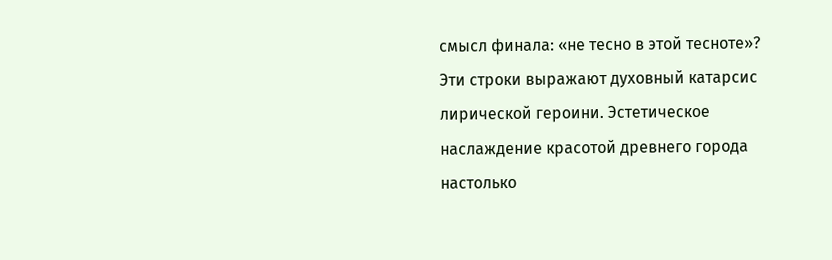смысл финала: «не тесно в этой тесноте»?
Эти строки выражают духовный катарсис лирической героини. Эстетическое наслаждение красотой древнего города настолько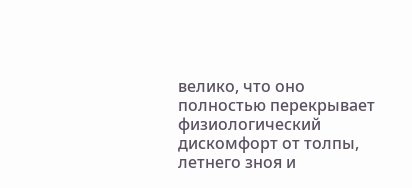велико, что оно полностью перекрывает физиологический дискомфорт от толпы, летнего зноя и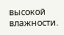высокой влажности.